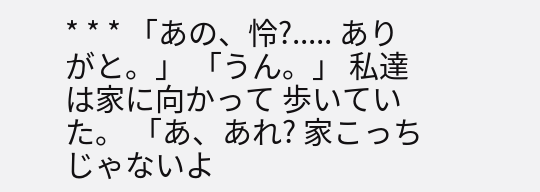* * * 「あの、怜?..... ありがと。」 「うん。」 私達は家に向かって 歩いていた。 「あ、あれ? 家こっちじゃないよ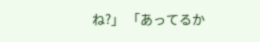ね?」 「あってるか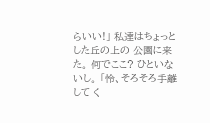らいい!」 私達はちょっとした丘の上の 公園に来た。 何でここ? ひといないし。 「怜、そろそろ手離して く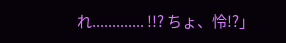れ............. !!? ちょ、怜!?」